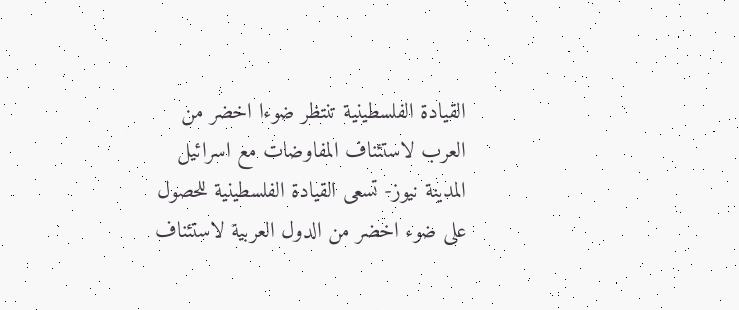القيادة الفلسطينية تنتظر ضوءا اخضر من العرب لاستئناف المفاوضات مع اسرائيل
المدينة نيوز- تسعى القيادة الفلسطينية للحصول على ضوء اخضر من الدول العربية لاستئناف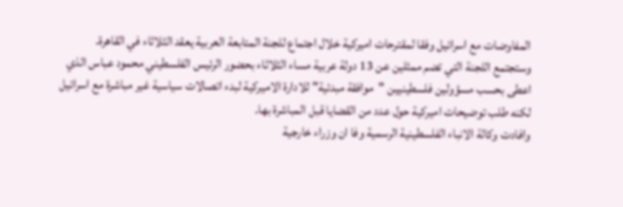المفاوضات مع اسرائيل وفقا لمقترحات اميركية خلال اجتماع للجنة المتابعة العربية يعقد الثلاثاء في القاهرة.
وستجتمع اللجنة التي تضم ممثلين عن 13 دولة عربية مساء الثلاثاء بحضور الرئيس الفلسطيني محمود عباس الذي اعطى بحسب مسؤولين فلسطينيين "موافقة مبدئية" للادارة الاميركية لبدء اتصالات سياسية غير مباشرة مع اسرائيل لكنه طلب توضيحات اميركية حول عدد من القضايا قبل المباشرة بها.
وافادت وكالة الانباء الفلسطينية الرسمية وفا ان وزراء خارجية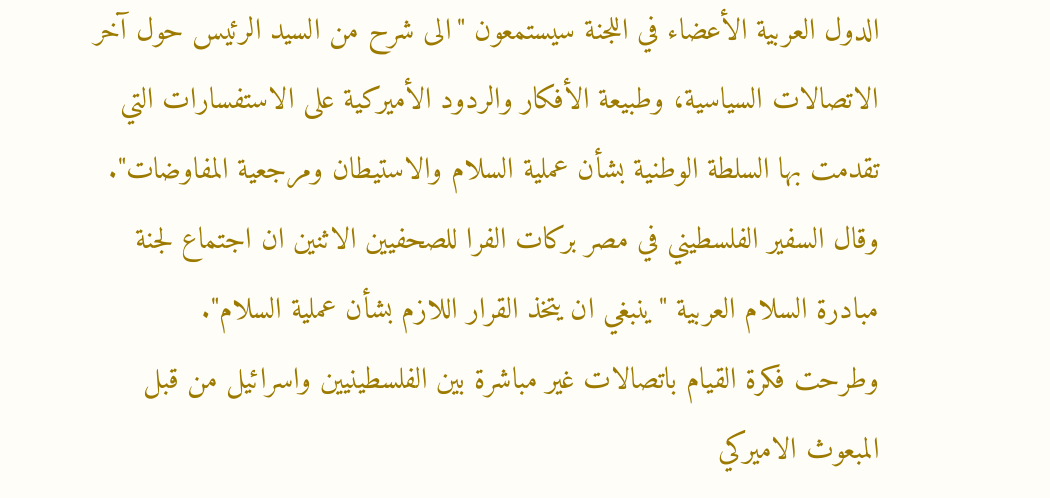الدول العربية الأعضاء في اللجنة سيستمعون "الى شرح من السيد الرئيس حول آخر الاتصالات السياسية، وطبيعة الأفكار والردود الأميركية على الاستفسارات التي تقدمت بها السلطة الوطنية بشأن عملية السلام والاستيطان ومرجعية المفاوضات".
وقال السفير الفلسطيني في مصر بركات الفرا للصحفيين الاثنين ان اجتماع لجنة مبادرة السلام العربية "ينبغي ان يتخذ القرار اللازم بشأن عملية السلام".
وطرحت فكرة القيام باتصالات غير مباشرة بين الفلسطينيين واسرائيل من قبل المبعوث الاميركي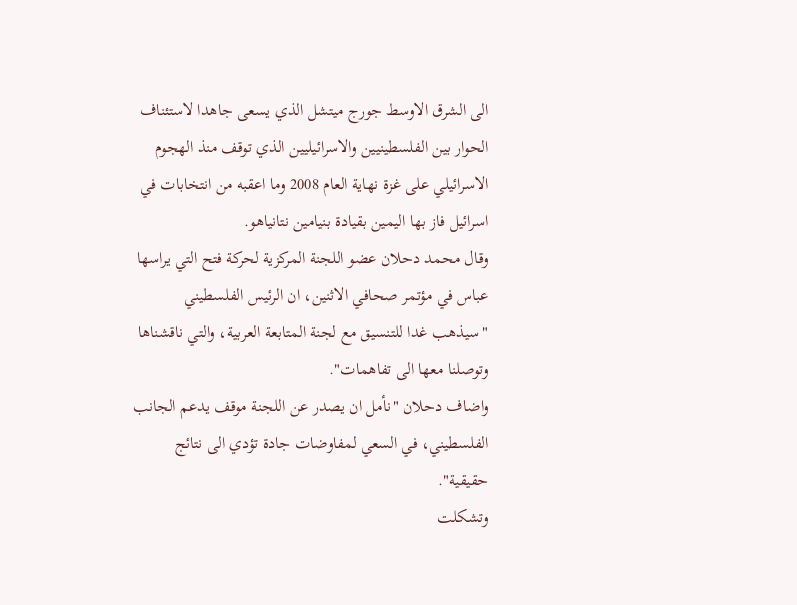الى الشرق الاوسط جورج ميتشل الذي يسعى جاهدا لاستئناف الحوار بين الفلسطينيين والاسرائيليين الذي توقف منذ الهجوم الاسرائيلي على غزة نهاية العام 2008 وما اعقبه من انتخابات في اسرائيل فاز بها اليمين بقيادة بنيامين نتانياهو.
وقال محمد دحلان عضو اللجنة المركزية لحركة فتح التي يراسها عباس في مؤتمر صحافي الاثنين، ان الرئيس الفلسطيني "سيذهب غدا للتنسيق مع لجنة المتابعة العربية، والتي ناقشناها وتوصلنا معها الى تفاهمات".
واضاف دحلان "نأمل ان يصدر عن اللجنة موقف يدعم الجانب الفلسطيني، في السعي لمفاوضات جادة تؤدي الى نتائج حقيقية".
وتشكلت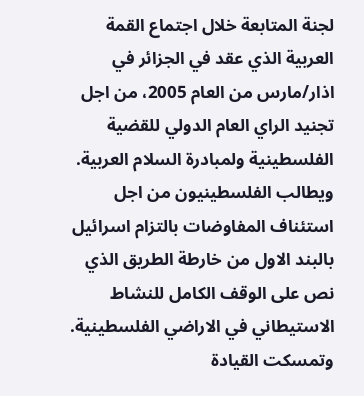لجنة المتابعة خلال اجتماع القمة العربية الذي عقد في الجزائر في اذار/مارس من العام 2005، من اجل تجنيد الراي العام الدولي للقضية الفلسطينية ولمبادرة السلام العربية.
ويطالب الفلسطينيون من اجل استئناف المفاوضات بالتزام اسرائيل بالبند الاول من خارطة الطريق الذي نص على الوقف الكامل للنشاط الاستيطاني في الاراضي الفلسطينية.
وتمسكت القيادة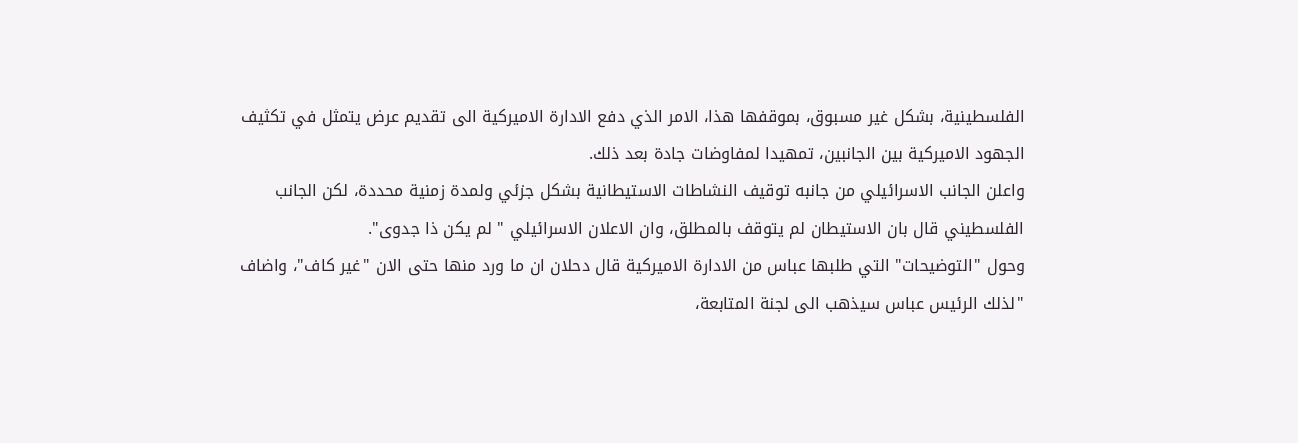الفلسطينية، بشكل غير مسبوق، بموقفها هذا، الامر الذي دفع الادارة الاميركية الى تقديم عرض يتمثل في تكثيف الجهود الاميركية بين الجانبين، تمهيدا لمفاوضات جادة بعد ذلك.
واعلن الجانب الاسرائيلي من جانبه توقيف النشاطات الاستيطانية بشكل جزئي ولمدة زمنية محددة، لكن الجانب الفلسطيني قال بان الاستيطان لم يتوقف بالمطلق، وان الاعلان الاسرائيلي " لم يكن ذا جدوى".
وحول "التوضيحات" التي طلبها عباس من الادارة الاميركية قال دحلان ان ما ورد منها حتى الان "غير كاف"، واضاف "لذلك الرئيس عباس سيذهب الى لجنة المتابعة،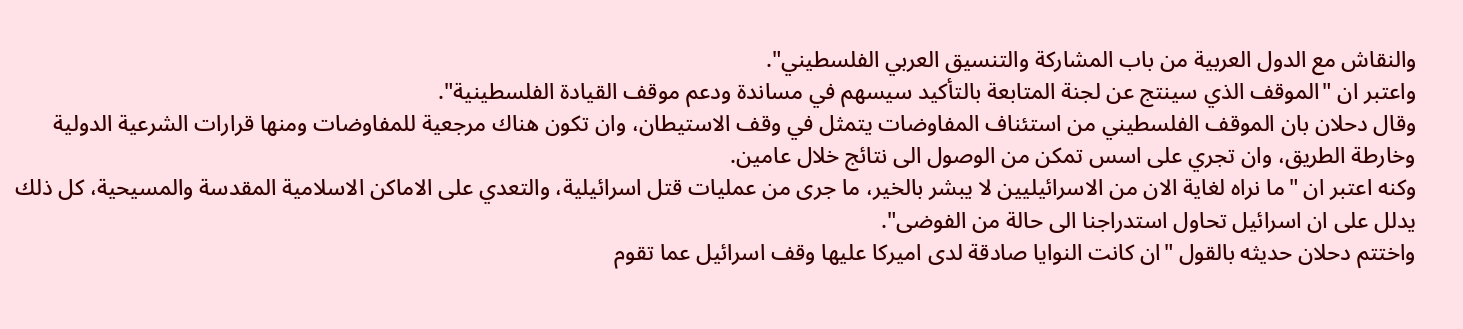والنقاش مع الدول العربية من باب المشاركة والتنسيق العربي الفلسطيني".
واعتبر ان "الموقف الذي سينتج عن لجنة المتابعة بالتأكيد سيسهم في مساندة ودعم موقف القيادة الفلسطينية".
وقال دحلان بان الموقف الفلسطيني من استئناف المفاوضات يتمثل في وقف الاستيطان، وان تكون هناك مرجعية للمفاوضات ومنها قرارات الشرعية الدولية وخارطة الطريق، وان تجري على اسس تمكن من الوصول الى نتائج خلال عامين.
وكنه اعتبر ان "ما نراه لغاية الان من الاسرائيليين لا يبشر بالخير، ما جرى من عمليات قتل اسرائيلية، والتعدي على الاماكن الاسلامية المقدسة والمسيحية، كل ذلك يدلل على ان اسرائيل تحاول استدراجنا الى حالة من الفوضى".
واختتم دحلان حديثه بالقول "ان كانت النوايا صادقة لدى اميركا عليها وقف اسرائيل عما تقوم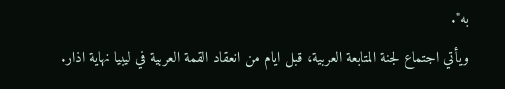به".
ويأتي اجتماع لجنة المتابعة العربية، قبل ايام من انعقاد القمة العربية في ليبيا نهاية اذار.